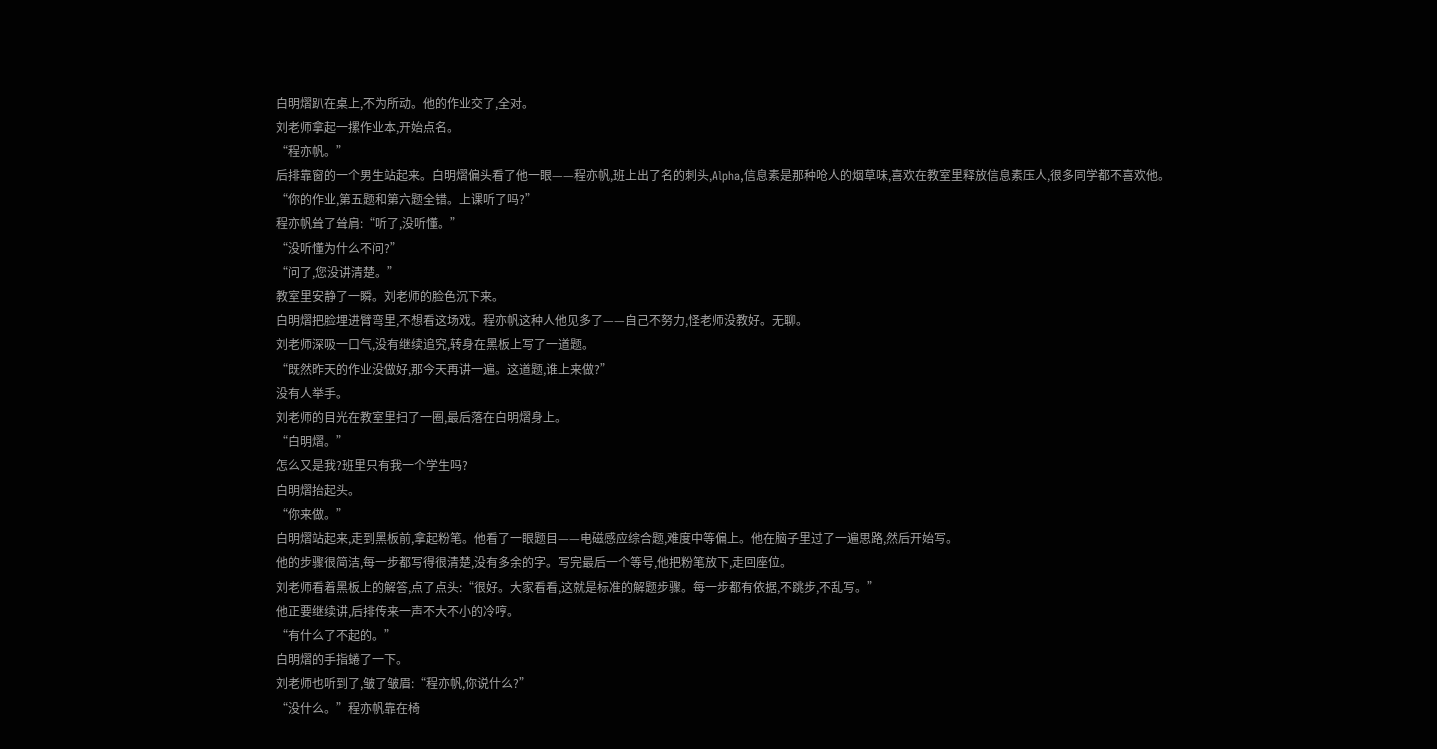白明熠趴在桌上,不为所动。他的作业交了,全对。
刘老师拿起一摞作业本,开始点名。
“程亦帆。”
后排靠窗的一个男生站起来。白明熠偏头看了他一眼——程亦帆,班上出了名的刺头,Alpha,信息素是那种呛人的烟草味,喜欢在教室里释放信息素压人,很多同学都不喜欢他。
“你的作业,第五题和第六题全错。上课听了吗?”
程亦帆耸了耸肩:“听了,没听懂。”
“没听懂为什么不问?”
“问了,您没讲清楚。”
教室里安静了一瞬。刘老师的脸色沉下来。
白明熠把脸埋进臂弯里,不想看这场戏。程亦帆这种人他见多了——自己不努力,怪老师没教好。无聊。
刘老师深吸一口气,没有继续追究,转身在黑板上写了一道题。
“既然昨天的作业没做好,那今天再讲一遍。这道题,谁上来做?”
没有人举手。
刘老师的目光在教室里扫了一圈,最后落在白明熠身上。
“白明熠。”
怎么又是我?班里只有我一个学生吗?
白明熠抬起头。
“你来做。”
白明熠站起来,走到黑板前,拿起粉笔。他看了一眼题目——电磁感应综合题,难度中等偏上。他在脑子里过了一遍思路,然后开始写。
他的步骤很简洁,每一步都写得很清楚,没有多余的字。写完最后一个等号,他把粉笔放下,走回座位。
刘老师看着黑板上的解答,点了点头:“很好。大家看看,这就是标准的解题步骤。每一步都有依据,不跳步,不乱写。”
他正要继续讲,后排传来一声不大不小的冷哼。
“有什么了不起的。”
白明熠的手指蜷了一下。
刘老师也听到了,皱了皱眉:“程亦帆,你说什么?”
“没什么。”程亦帆靠在椅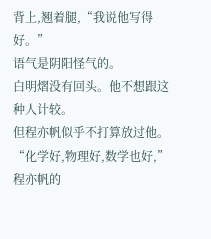背上,翘着腿,“我说他写得好。”
语气是阴阳怪气的。
白明熠没有回头。他不想跟这种人计较。
但程亦帆似乎不打算放过他。
“化学好,物理好,数学也好,”程亦帆的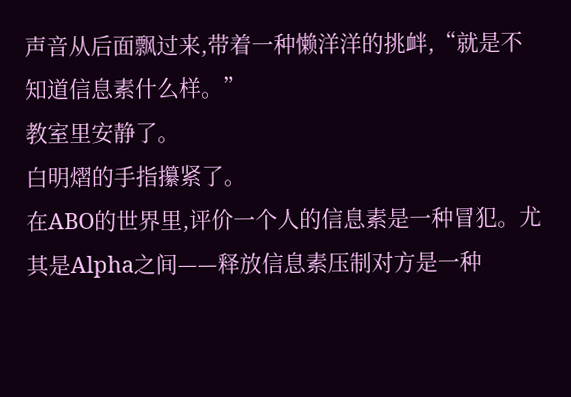声音从后面飘过来,带着一种懒洋洋的挑衅,“就是不知道信息素什么样。”
教室里安静了。
白明熠的手指攥紧了。
在ABO的世界里,评价一个人的信息素是一种冒犯。尤其是Alpha之间——释放信息素压制对方是一种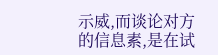示威,而谈论对方的信息素,是在试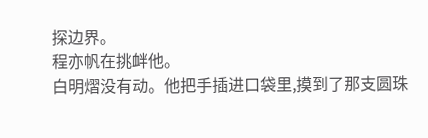探边界。
程亦帆在挑衅他。
白明熠没有动。他把手插进口袋里,摸到了那支圆珠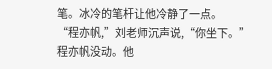笔。冰冷的笔杆让他冷静了一点。
“程亦帆,”刘老师沉声说,“你坐下。”
程亦帆没动。他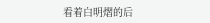看着白明熠的后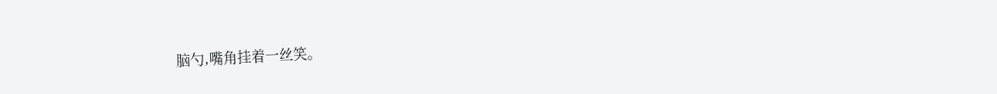脑勺,嘴角挂着一丝笑。